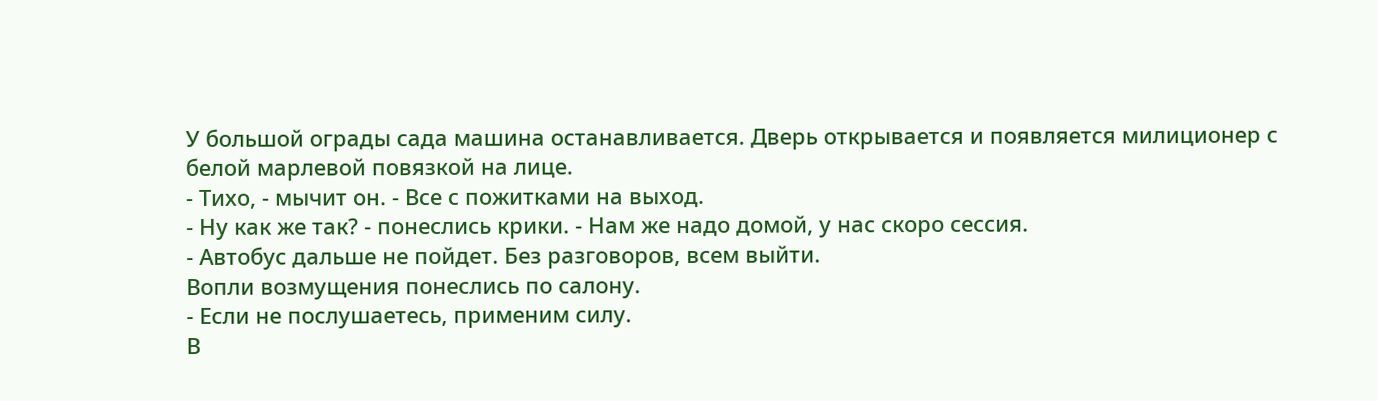У большой ограды сада машина останавливается. Дверь открывается и появляется милиционер с белой марлевой повязкой на лице.
- Тихо, - мычит он. - Все с пожитками на выход.
- Ну как же так? - понеслись крики. - Нам же надо домой, у нас скоро сессия.
- Автобус дальше не пойдет. Без разговоров, всем выйти.
Вопли возмущения понеслись по салону.
- Если не послушаетесь, применим силу.
В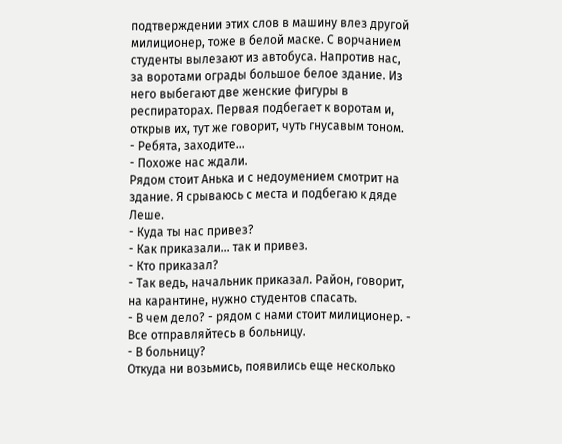подтверждении этих слов в машину влез другой милиционер, тоже в белой маске. С ворчанием студенты вылезают из автобуса. Напротив нас, за воротами ограды большое белое здание. Из него выбегают две женские фигуры в респираторах. Первая подбегает к воротам и, открыв их, тут же говорит, чуть гнусавым тоном.
- Ребята, заходите...
- Похоже нас ждали.
Рядом стоит Анька и с недоумением смотрит на здание. Я срываюсь с места и подбегаю к дяде Леше.
- Куда ты нас привез?
- Как приказали... так и привез.
- Кто приказал?
- Так ведь, начальник приказал. Район, говорит, на карантине, нужно студентов спасать.
- В чем дело? - рядом с нами стоит милиционер. - Все отправляйтесь в больницу.
- В больницу?
Откуда ни возьмись, появились еще несколько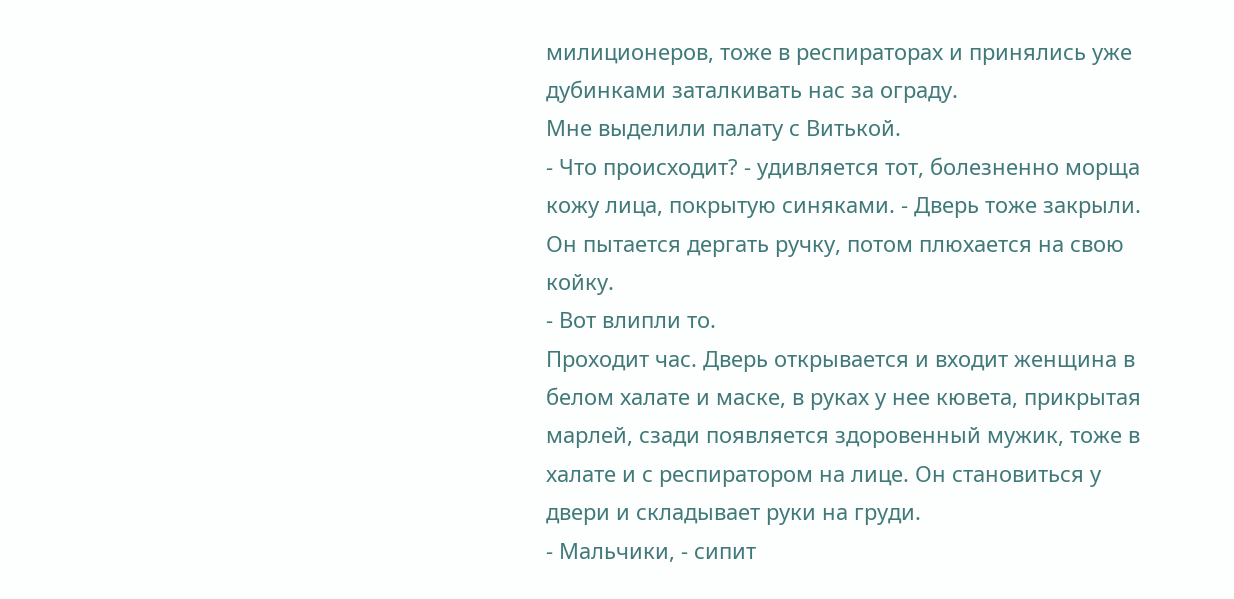милиционеров, тоже в респираторах и принялись уже дубинками заталкивать нас за ограду.
Мне выделили палату с Витькой.
- Что происходит? - удивляется тот, болезненно морща кожу лица, покрытую синяками. - Дверь тоже закрыли.
Он пытается дергать ручку, потом плюхается на свою койку.
- Вот влипли то.
Проходит час. Дверь открывается и входит женщина в белом халате и маске, в руках у нее кювета, прикрытая марлей, сзади появляется здоровенный мужик, тоже в халате и с респиратором на лице. Он становиться у двери и складывает руки на груди.
- Мальчики, - сипит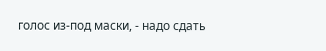голос из-под маски, - надо сдать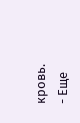кровь.
- Еще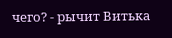чего? - рычит Витька